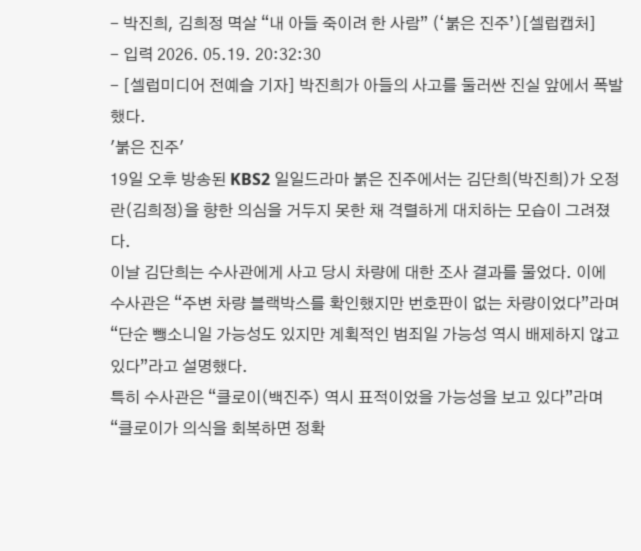- 박진희, 김희정 멱살 “내 아들 죽이려 한 사람” (‘붉은 진주’)[셀럽캡처]
- 입력 2026. 05.19. 20:32:30
- [셀럽미디어 전예슬 기자] 박진희가 아들의 사고를 둘러싼 진실 앞에서 폭발했다.
'붉은 진주'
19일 오후 방송된 KBS2 일일드라마 붉은 진주에서는 김단희(박진희)가 오정란(김희정)을 향한 의심을 거두지 못한 채 격렬하게 대치하는 모습이 그려졌다.
이날 김단희는 수사관에게 사고 당시 차량에 대한 조사 결과를 물었다. 이에 수사관은 “주변 차량 블랙박스를 확인했지만 번호판이 없는 차량이었다”라며 “단순 뺑소니일 가능성도 있지만 계획적인 범죄일 가능성 역시 배제하지 않고 있다”라고 설명했다.
특히 수사관은 “클로이(백진주) 역시 표적이었을 가능성을 보고 있다”라며 “클로이가 의식을 회복하면 정확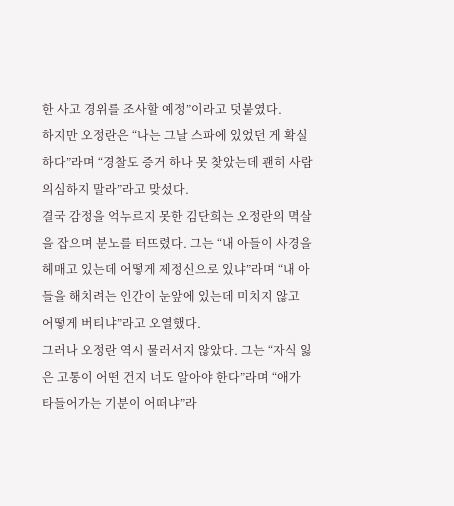한 사고 경위를 조사할 예정”이라고 덧붙였다.
하지만 오정란은 “나는 그날 스파에 있었던 게 확실하다”라며 “경찰도 증거 하나 못 찾았는데 괜히 사람 의심하지 말라”라고 맞섰다.
결국 감정을 억누르지 못한 김단희는 오정란의 멱살을 잡으며 분노를 터뜨렸다. 그는 “내 아들이 사경을 헤매고 있는데 어떻게 제정신으로 있냐”라며 “내 아들을 해치려는 인간이 눈앞에 있는데 미치지 않고 어떻게 버티냐”라고 오열했다.
그러나 오정란 역시 물러서지 않았다. 그는 “자식 잃은 고통이 어떤 건지 너도 알아야 한다”라며 “애가 타들어가는 기분이 어떠냐”라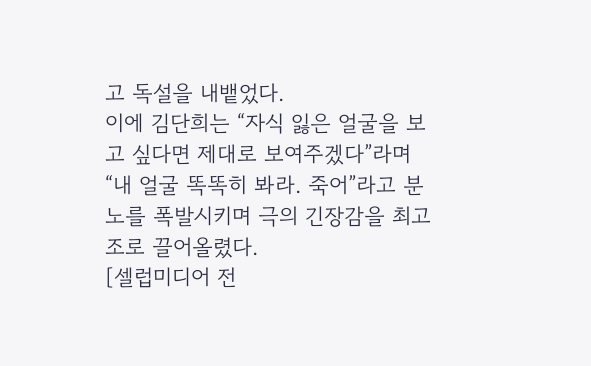고 독설을 내뱉었다.
이에 김단희는 “자식 잃은 얼굴을 보고 싶다면 제대로 보여주겠다”라며 “내 얼굴 똑똑히 봐라. 죽어”라고 분노를 폭발시키며 극의 긴장감을 최고조로 끌어올렸다.
[셀럽미디어 전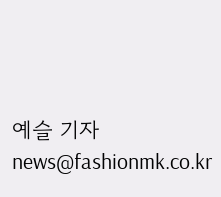예슬 기자 news@fashionmk.co.kr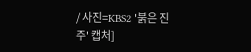/ 사진=KBS2 '붉은 진주' 캡처]